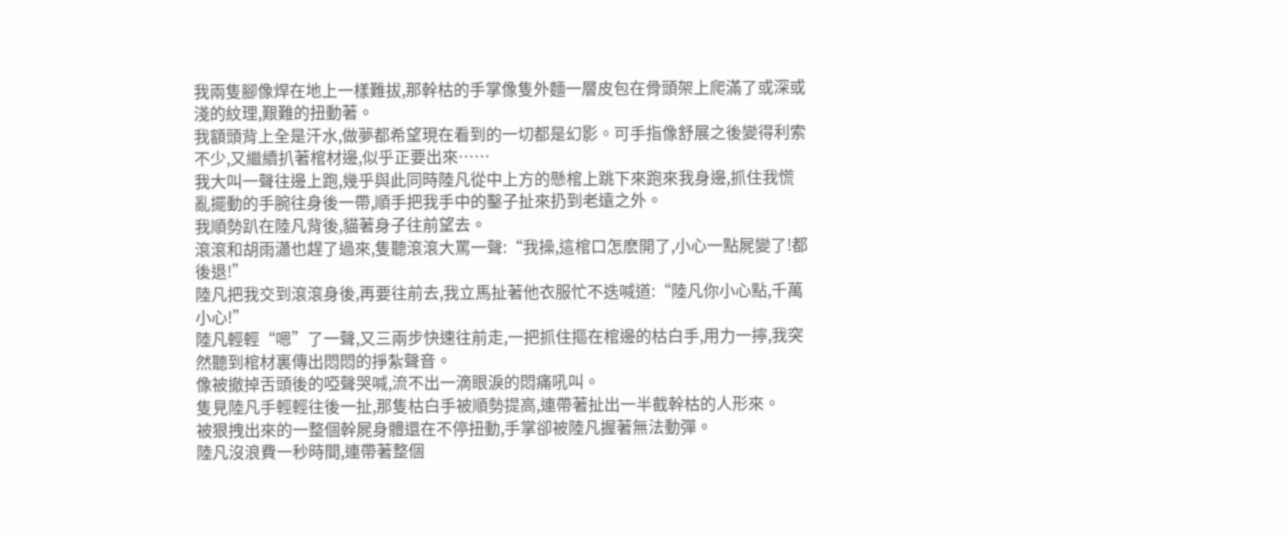我兩隻腳像焊在地上一樣難拔,那幹枯的手掌像隻外麵一層皮包在骨頭架上爬滿了或深或淺的紋理,艱難的扭動著。
我額頭背上全是汗水,做夢都希望現在看到的一切都是幻影。可手指像舒展之後變得利索不少,又繼續扒著棺材邊,似乎正要出來……
我大叫一聲往邊上跑,幾乎與此同時陸凡從中上方的懸棺上跳下來跑來我身邊,抓住我慌亂擺動的手腕往身後一帶,順手把我手中的鑿子扯來扔到老遠之外。
我順勢趴在陸凡背後,貓著身子往前望去。
滾滾和胡雨瀟也趕了過來,隻聽滾滾大罵一聲:“我操,這棺口怎麽開了,小心一點屍變了!都後退!”
陸凡把我交到滾滾身後,再要往前去,我立馬扯著他衣服忙不迭喊道:“陸凡你小心點,千萬小心!”
陸凡輕輕“嗯”了一聲,又三兩步快速往前走,一把抓住摳在棺邊的枯白手,用力一擰,我突然聽到棺材裏傳出悶悶的掙紮聲音。
像被撤掉舌頭後的啞聲哭喊,流不出一滴眼淚的悶痛吼叫。
隻見陸凡手輕輕往後一扯,那隻枯白手被順勢提高,連帶著扯出一半截幹枯的人形來。
被狠拽出來的一整個幹屍身體還在不停扭動,手掌卻被陸凡握著無法動彈。
陸凡沒浪費一秒時間,連帶著整個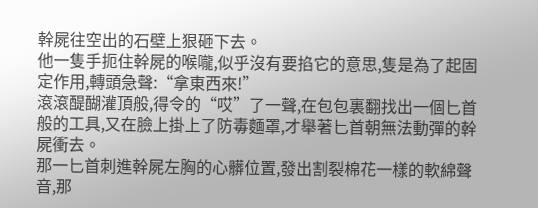幹屍往空出的石壁上狠砸下去。
他一隻手扼住幹屍的喉嚨,似乎沒有要掐它的意思,隻是為了起固定作用,轉頭急聲:“拿東西來!”
滾滾醍醐灌頂般,得令的“哎”了一聲,在包包裏翻找出一個匕首般的工具,又在臉上掛上了防毒麵罩,才舉著匕首朝無法動彈的幹屍衝去。
那一匕首刺進幹屍左胸的心髒位置,發出割裂棉花一樣的軟綿聲音,那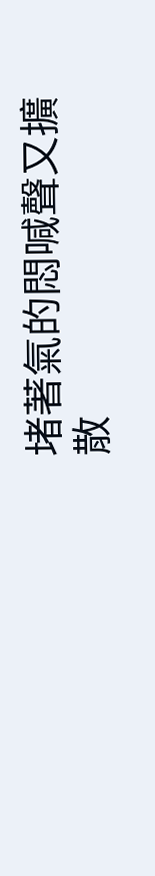堵著氣的悶喊聲又擴散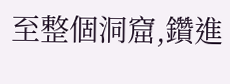至整個洞窟,鑽進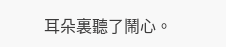耳朵裏聽了鬧心。